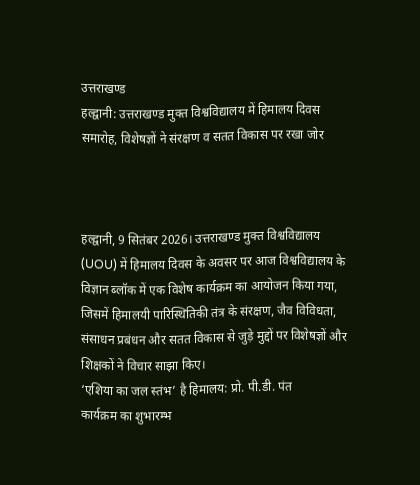उत्तराखण्ड
हल्द्वानी: उत्तराखण्ड मुक्त विश्वविद्यालय में हिमालय दिवस समारोह, विशेषज्ञों ने संरक्षण व सतत विकास पर रखा जोर



हल्द्वानी, 9 सितंबर 2026। उत्तराखण्ड मुक्त विश्वविद्यालय (UOU) में हिमालय दिवस के अवसर पर आज विश्वविद्यालय के विज्ञान ब्लॉक में एक विशेष कार्यक्रम का आयोजन किया गया, जिसमें हिमालयी पारिस्थितिकी तंत्र के संरक्षण, जैव विविधता, संसाधन प्रबंधन और सतत विकास से जुड़े मुद्दों पर विशेषज्ञों और शिक्षकों ने विचार साझा किए।
‘एशिया का जल स्तंभ’ है हिमालय: प्रो. पी.डी. पंत
कार्यक्रम का शुभारम्भ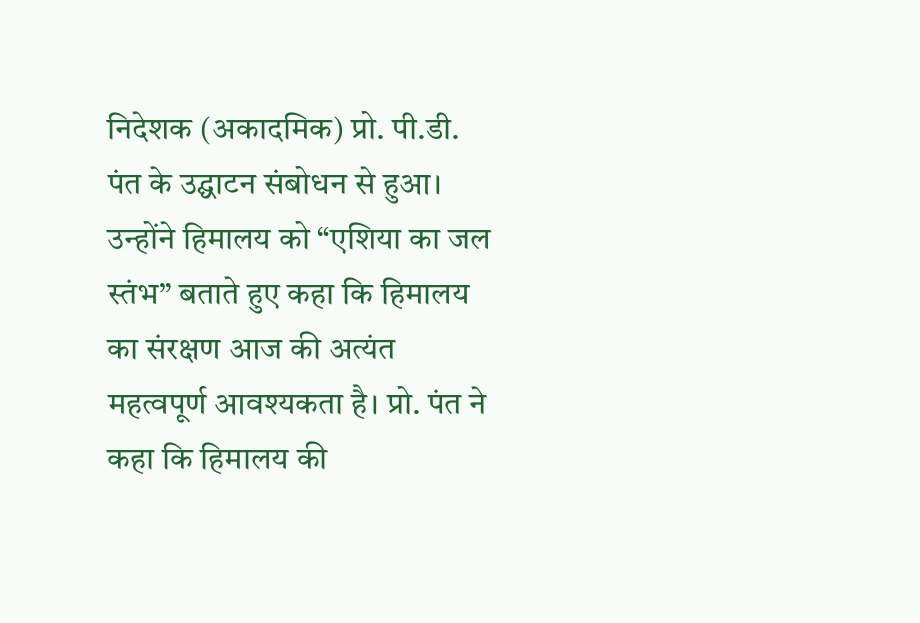निदेशक (अकादमिक) प्रो. पी.डी. पंत के उद्घाटन संबोधन से हुआ। उन्होंने हिमालय को “एशिया का जल स्तंभ” बताते हुए कहा कि हिमालय का संरक्षण आज की अत्यंत महत्वपूर्ण आवश्यकता है। प्रो. पंत ने कहा कि हिमालय की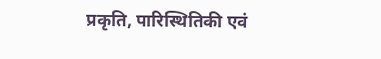प्रकृति, पारिस्थितिकी एवं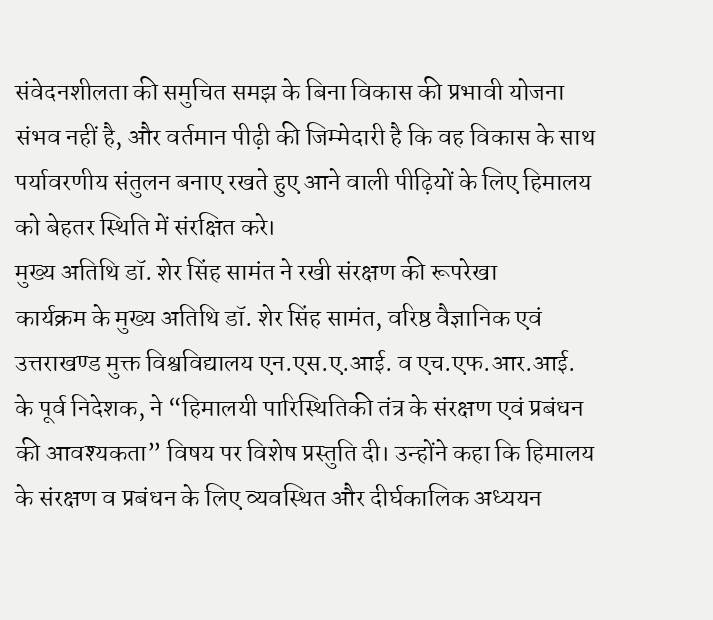संवेदनशीलता की समुचित समझ के बिना विकास की प्रभावी योजना संभव नहीं है, और वर्तमान पीढ़ी की जिम्मेदारी है कि वह विकास के साथ पर्यावरणीय संतुलन बनाए रखते हुए आने वाली पीढ़ियों के लिए हिमालय को बेहतर स्थिति में संरक्षित करे।
मुख्य अतिथि डॉ. शेर सिंह सामंत ने रखी संरक्षण की रूपरेखा
कार्यक्रम के मुख्य अतिथि डॉ. शेर सिंह सामंत, वरिष्ठ वैज्ञानिक एवं उत्तराखण्ड मुक्त विश्वविद्यालय एन.एस.ए.आई. व एच.एफ.आर.आई. के पूर्व निदेशक, ने “हिमालयी पारिस्थितिकी तंत्र के संरक्षण एवं प्रबंधन की आवश्यकता” विषय पर विशेष प्रस्तुति दी। उन्होंने कहा कि हिमालय के संरक्षण व प्रबंधन के लिए व्यवस्थित और दीर्घकालिक अध्ययन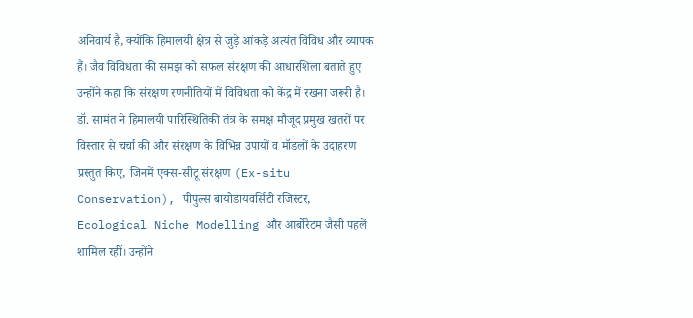अनिवार्य है, क्योंकि हिमालयी क्षेत्र से जुड़े आंकड़े अत्यंत विविध और व्यापक हैं। जैव विविधता की समझ को सफल संरक्षण की आधारशिला बताते हुए उन्होंने कहा कि संरक्षण रणनीतियों में विविधता को केंद्र में रखना जरूरी है।
डॉ. सामंत ने हिमालयी पारिस्थितिकी तंत्र के समक्ष मौजूद प्रमुख खतरों पर विस्तार से चर्चा की और संरक्षण के विभिन्न उपायों व मॉडलों के उदाहरण प्रस्तुत किए, जिनमें एक्स-सीटू संरक्षण (Ex-situ Conservation), पीपुल्स बायोडायवर्सिटी रजिस्टर, Ecological Niche Modelling और आर्बोरेटम जैसी पहलें शामिल रहीं। उन्होंने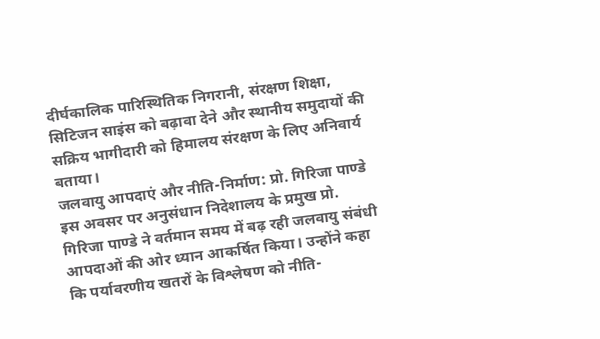दीर्घकालिक पारिस्थितिक निगरानी, संरक्षण शिक्षा, सिटिजन साइंस को बढ़ावा देने और स्थानीय समुदायों की सक्रिय भागीदारी को हिमालय संरक्षण के लिए अनिवार्य बताया।
जलवायु आपदाएं और नीति-निर्माण: प्रो. गिरिजा पाण्डे
इस अवसर पर अनुसंधान निदेशालय के प्रमुख प्रो. गिरिजा पाण्डे ने वर्तमान समय में बढ़ रही जलवायु संबंधी आपदाओं की ओर ध्यान आकर्षित किया। उन्होंने कहा कि पर्यावरणीय खतरों के विश्लेषण को नीति-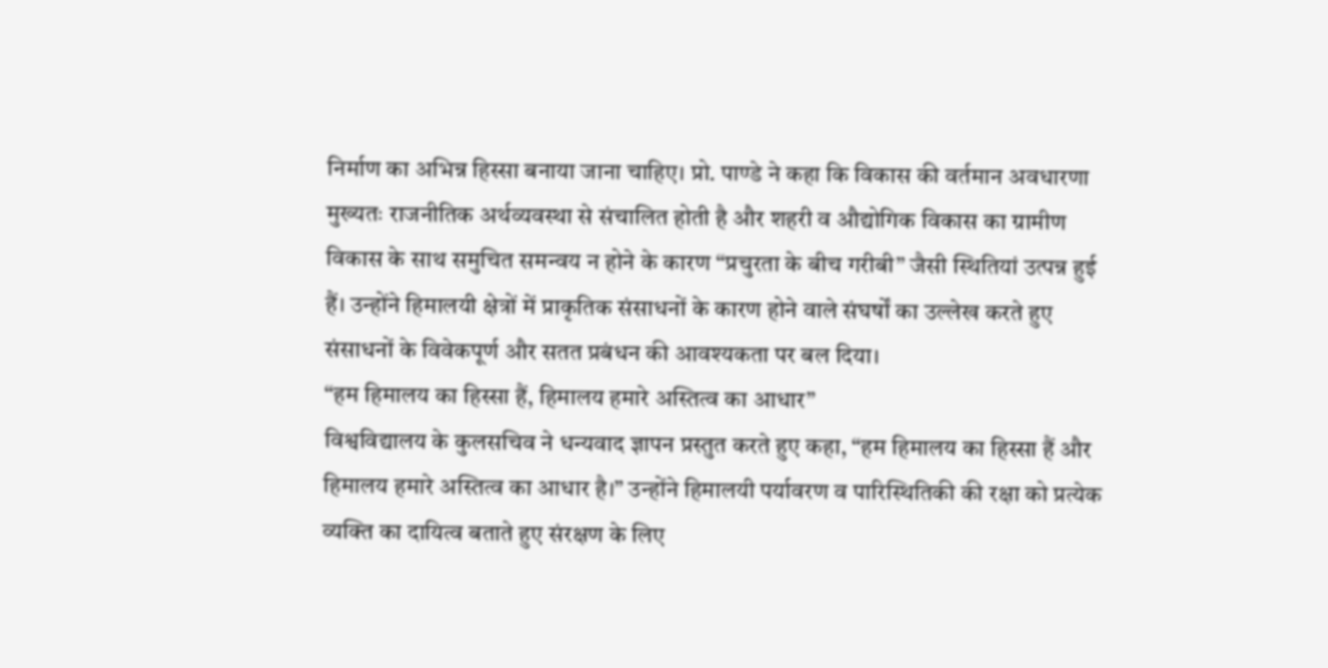निर्माण का अभिन्न हिस्सा बनाया जाना चाहिए। प्रो. पाण्डे ने कहा कि विकास की वर्तमान अवधारणा मुख्यतः राजनीतिक अर्थव्यवस्था से संचालित होती है और शहरी व औद्योगिक विकास का ग्रामीण विकास के साथ समुचित समन्वय न होने के कारण “प्रचुरता के बीच गरीबी” जैसी स्थितियां उत्पन्न हुई हैं। उन्होंने हिमालयी क्षेत्रों में प्राकृतिक संसाधनों के कारण होने वाले संघर्षों का उल्लेख करते हुए संसाधनों के विवेकपूर्ण और सतत प्रबंधन की आवश्यकता पर बल दिया।
“हम हिमालय का हिस्सा हैं, हिमालय हमारे अस्तित्व का आधार”
विश्वविद्यालय के कुलसचिव ने धन्यवाद ज्ञापन प्रस्तुत करते हुए कहा, “हम हिमालय का हिस्सा हैं और हिमालय हमारे अस्तित्व का आधार है।” उन्होंने हिमालयी पर्यावरण व पारिस्थितिकी की रक्षा को प्रत्येक व्यक्ति का दायित्व बताते हुए संरक्षण के लिए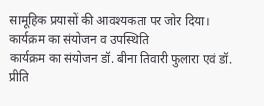सामूहिक प्रयासों की आवश्यकता पर जोर दिया।
कार्यक्रम का संयोजन व उपस्थिति
कार्यक्रम का संयोजन डॉ. बीना तिवारी फुलारा एवं डॉ. प्रीति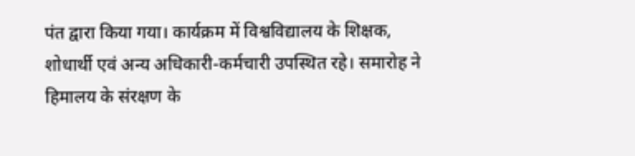पंत द्वारा किया गया। कार्यक्रम में विश्वविद्यालय के शिक्षक, शोधार्थी एवं अन्य अधिकारी-कर्मचारी उपस्थित रहे। समारोह ने हिमालय के संरक्षण के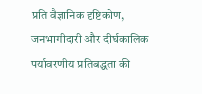प्रति वैज्ञानिक दृष्टिकोण, जनभागीदारी और दीर्घकालिक पर्यावरणीय प्रतिबद्धता की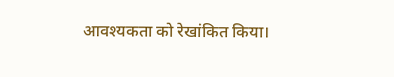आवश्यकता को रेखांकित किया।